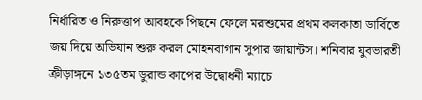নির্ধারিত ও নিরুত্তাপ আবহকে পিছনে ফেলে মরশুমের প্রথম কলকাতা ডার্বিতে জয় দিয়ে অভিযান শুরু করল মোহনবাগান সুপার জায়ান্টস। শনিবার যুবভারতী ক্রীড়াঙ্গনে ১৩৫তম ডুরান্ড কাপের উদ্বোধনী ম্যাচে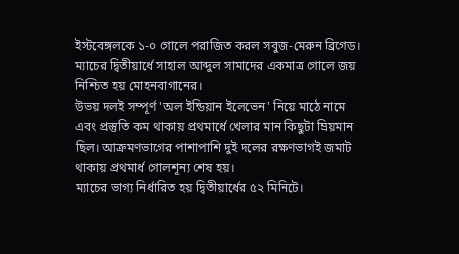ইস্টবেঙ্গলকে ১-০ গোলে পরাজিত করল সবুজ-মেরুন ব্রিগেড। ম্যাচের দ্বিতীয়ার্ধে সাহাল আব্দুল সামাদের একমাত্র গোলে জয় নিশ্চিত হয় মোহনবাগানের।
উভয় দলই সম্পূর্ণ 'অল ইন্ডিয়ান ইলেভেন' নিয়ে মাঠে নামে এবং প্রস্তুতি কম থাকায় প্রথমার্ধে খেলার মান কিছুটা ম্রিয়মান ছিল। আক্রমণভাগের পাশাপাশি দুই দলের রক্ষণভাগই জমাট থাকায় প্রথমার্ধ গোলশূন্য শেষ হয়।
ম্যাচের ভাগ্য নির্ধারিত হয় দ্বিতীয়ার্ধের ৫২ মিনিটে।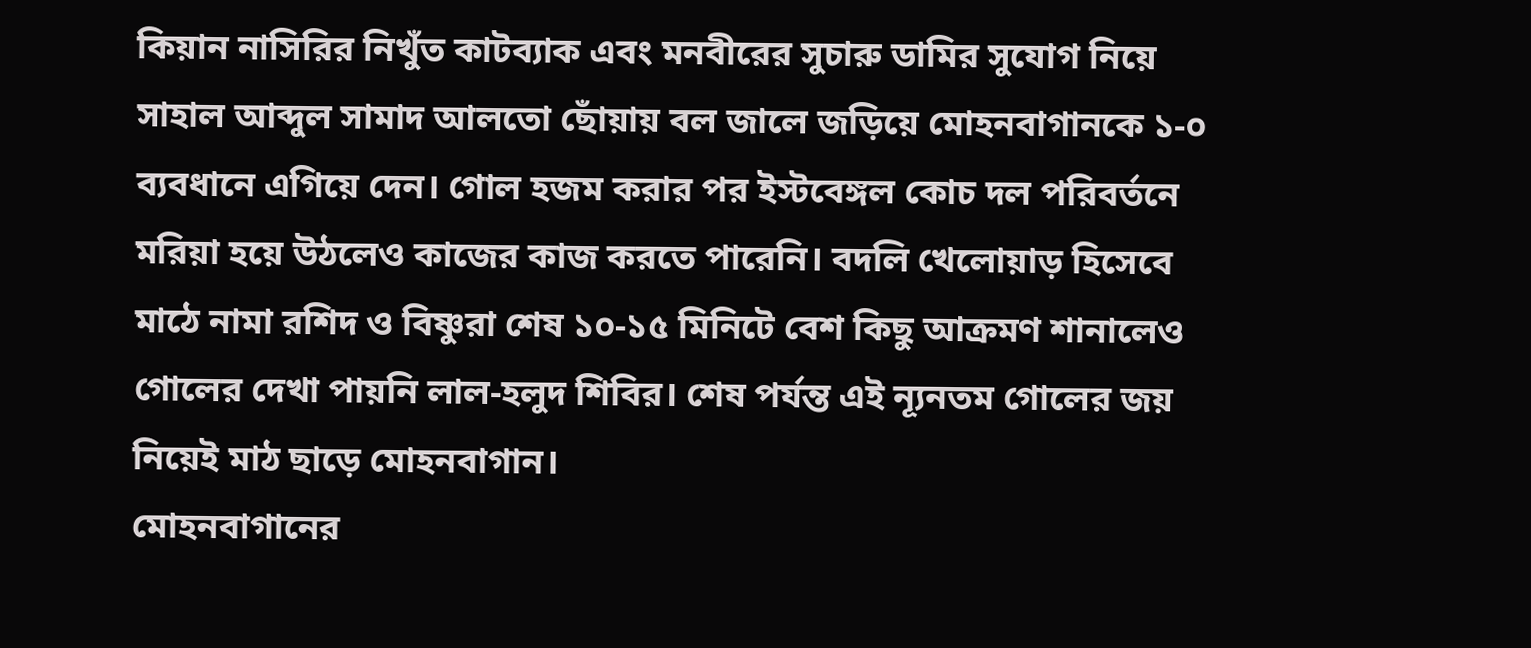কিয়ান নাসিরির নিখুঁত কাটব্যাক এবং মনবীরের সুচারু ডামির সুযোগ নিয়ে সাহাল আব্দুল সামাদ আলতো ছোঁয়ায় বল জালে জড়িয়ে মোহনবাগানকে ১-০ ব্যবধানে এগিয়ে দেন। গোল হজম করার পর ইস্টবেঙ্গল কোচ দল পরিবর্তনে মরিয়া হয়ে উঠলেও কাজের কাজ করতে পারেনি। বদলি খেলোয়াড় হিসেবে মাঠে নামা রশিদ ও বিষ্ণুরা শেষ ১০-১৫ মিনিটে বেশ কিছু আক্রমণ শানালেও গোলের দেখা পায়নি লাল-হলুদ শিবির। শেষ পর্যন্ত এই ন্যূনতম গোলের জয় নিয়েই মাঠ ছাড়ে মোহনবাগান।
মোহনবাগানের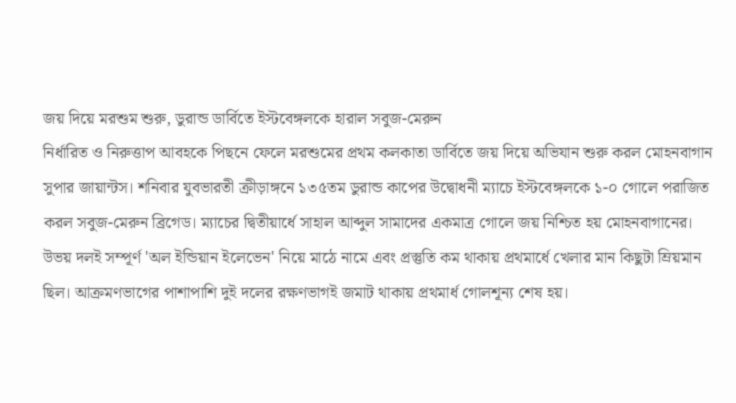জয় দিয়ে মরশুম শুরু, ডুরান্ড ডার্বিতে ইস্টবেঙ্গলকে হারাল সবুজ-মেরুন
নির্ধারিত ও নিরুত্তাপ আবহকে পিছনে ফেলে মরশুমের প্রথম কলকাতা ডার্বিতে জয় দিয়ে অভিযান শুরু করল মোহনবাগান সুপার জায়ান্টস। শনিবার যুবভারতী ক্রীড়াঙ্গনে ১৩৫তম ডুরান্ড কাপের উদ্বোধনী ম্যাচে ইস্টবেঙ্গলকে ১-০ গোলে পরাজিত করল সবুজ-মেরুন ব্রিগেড। ম্যাচের দ্বিতীয়ার্ধে সাহাল আব্দুল সামাদের একমাত্র গোলে জয় নিশ্চিত হয় মোহনবাগানের।
উভয় দলই সম্পূর্ণ 'অল ইন্ডিয়ান ইলেভেন' নিয়ে মাঠে নামে এবং প্রস্তুতি কম থাকায় প্রথমার্ধে খেলার মান কিছুটা ম্রিয়মান ছিল। আক্রমণভাগের পাশাপাশি দুই দলের রক্ষণভাগই জমাট থাকায় প্রথমার্ধ গোলশূন্য শেষ হয়।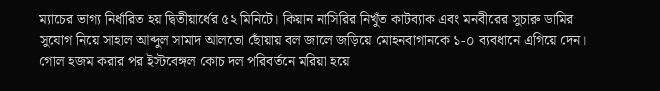ম্যাচের ভাগ্য নির্ধারিত হয় দ্বিতীয়ার্ধের ৫২ মিনিটে। কিয়ান নাসিরির নিখুঁত কাটব্যাক এবং মনবীরের সুচারু ডামির সুযোগ নিয়ে সাহাল আব্দুল সামাদ আলতো ছোঁয়ায় বল জালে জড়িয়ে মোহনবাগানকে ১-০ ব্যবধানে এগিয়ে দেন। গোল হজম করার পর ইস্টবেঙ্গল কোচ দল পরিবর্তনে মরিয়া হয়ে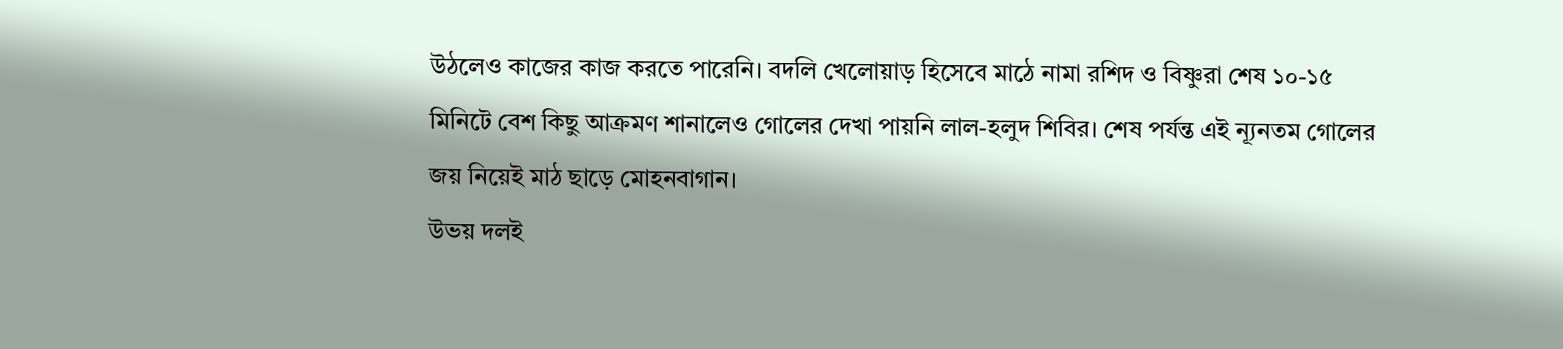উঠলেও কাজের কাজ করতে পারেনি। বদলি খেলোয়াড় হিসেবে মাঠে নামা রশিদ ও বিষ্ণুরা শেষ ১০-১৫ মিনিটে বেশ কিছু আক্রমণ শানালেও গোলের দেখা পায়নি লাল-হলুদ শিবির। শেষ পর্যন্ত এই ন্যূনতম গোলের জয় নিয়েই মাঠ ছাড়ে মোহনবাগান।
উভয় দলই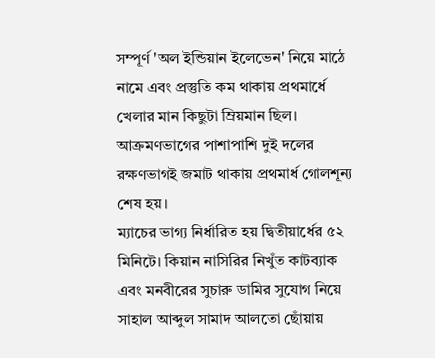সম্পূর্ণ 'অল ইন্ডিয়ান ইলেভেন' নিয়ে মাঠে নামে এবং প্রস্তুতি কম থাকায় প্রথমার্ধে খেলার মান কিছুটা ম্রিয়মান ছিল। আক্রমণভাগের পাশাপাশি দুই দলের রক্ষণভাগই জমাট থাকায় প্রথমার্ধ গোলশূন্য শেষ হয়।
ম্যাচের ভাগ্য নির্ধারিত হয় দ্বিতীয়ার্ধের ৫২ মিনিটে। কিয়ান নাসিরির নিখুঁত কাটব্যাক এবং মনবীরের সুচারু ডামির সুযোগ নিয়ে সাহাল আব্দুল সামাদ আলতো ছোঁয়ায়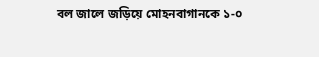বল জালে জড়িয়ে মোহনবাগানকে ১-০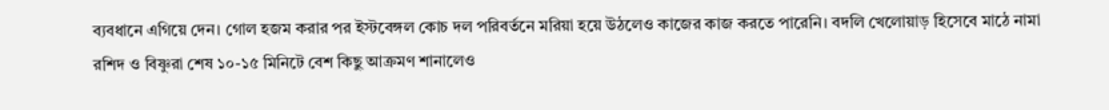ব্যবধানে এগিয়ে দেন। গোল হজম করার পর ইস্টবেঙ্গল কোচ দল পরিবর্তনে মরিয়া হয়ে উঠলেও কাজের কাজ করতে পারেনি। বদলি খেলোয়াড় হিসেবে মাঠে নামা রশিদ ও বিষ্ণুরা শেষ ১০-১৫ মিনিটে বেশ কিছু আক্রমণ শানালেও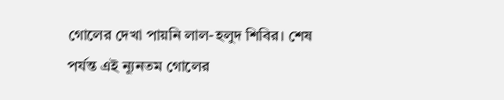গোলের দেখা পায়নি লাল-হলুদ শিবির। শেষ পর্যন্ত এই ন্যূনতম গোলের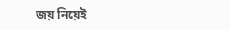জয় নিয়েই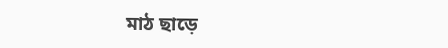মাঠ ছাড়ে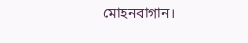মোহনবাগান।